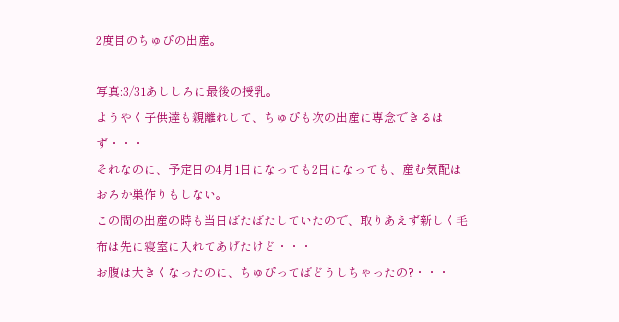2度目のちゅぴの出産。

写真:3/31あししろに最後の授乳。
ようやく子供達も親離れして、ちゅぴも次の出産に専念できるはず・・・
それなのに、予定日の4月1日になっても2日になっても、産む気配はおろか巣作りもしない。
この間の出産の時も当日ばたばたしていたので、取りあえず新しく毛布は先に寝室に入れてあげたけど・・・
お腹は大きくなったのに、ちゅぴってばどうしちゃったの?・・・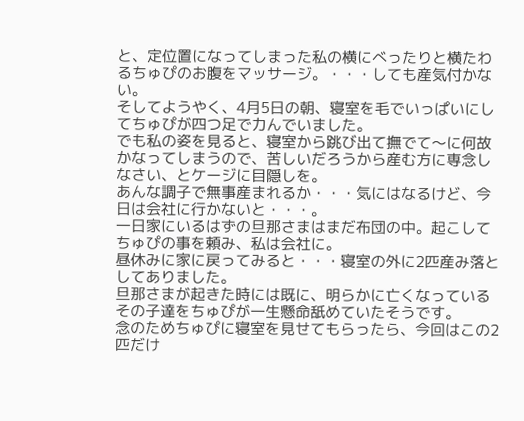と、定位置になってしまった私の横にべったりと横たわるちゅぴのお腹をマッサージ。・・・しても産気付かない。
そしてようやく、4月5日の朝、寝室を毛でいっぱいにしてちゅぴが四つ足で力んでいました。
でも私の姿を見ると、寝室から跳び出て撫でて〜に何故かなってしまうので、苦しいだろうから産む方に専念しなさい、とケージに目隠しを。
あんな調子で無事産まれるか・・・気にはなるけど、今日は会社に行かないと・・・。
一日家にいるはずの旦那さまはまだ布団の中。起こしてちゅぴの事を頼み、私は会社に。
昼休みに家に戻ってみると・・・寝室の外に2匹産み落としてありました。
旦那さまが起きた時には既に、明らかに亡くなっているその子達をちゅぴが一生懸命舐めていたそうです。
念のためちゅぴに寝室を見せてもらったら、今回はこの2匹だけ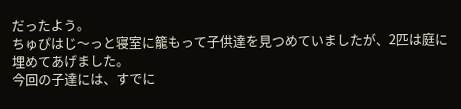だったよう。
ちゅぴはじ〜っと寝室に籠もって子供達を見つめていましたが、2匹は庭に埋めてあげました。
今回の子達には、すでに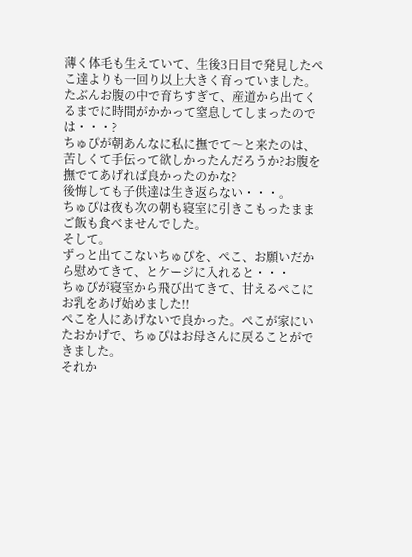薄く体毛も生えていて、生後3日目で発見したぺこ達よりも一回り以上大きく育っていました。
たぶんお腹の中で育ちすぎて、産道から出てくるまでに時間がかかって窒息してしまったのでは・・・?
ちゅぴが朝あんなに私に撫でて〜と来たのは、苦しくて手伝って欲しかったんだろうか?お腹を撫でてあげれば良かったのかな?
後悔しても子供達は生き返らない・・・。
ちゅぴは夜も次の朝も寝室に引きこもったままご飯も食べませんでした。
そして。
ずっと出てこないちゅぴを、ぺこ、お願いだから慰めてきて、とケージに入れると・・・
ちゅぴが寝室から飛び出てきて、甘えるぺこにお乳をあげ始めました!!
ぺこを人にあげないで良かった。ぺこが家にいたおかげで、ちゅぴはお母さんに戻ることができました。
それか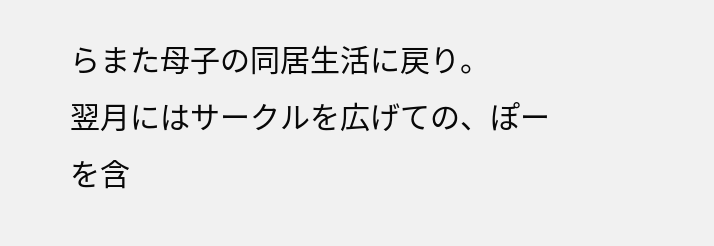らまた母子の同居生活に戻り。
翌月にはサークルを広げての、ぽーを含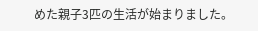めた親子3匹の生活が始まりました。